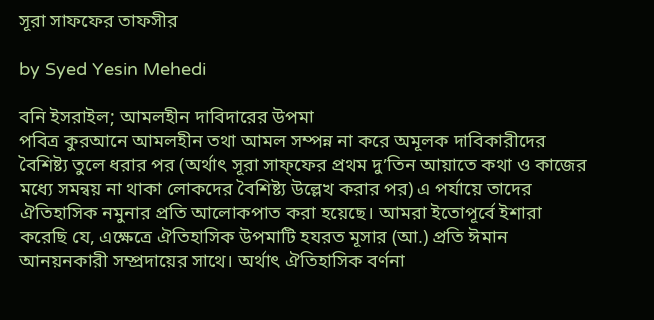সূরা সাফফের তাফসীর

by Syed Yesin Mehedi

বনি ইসরাইল; আমলহীন দাবিদারের উপমা
পবিত্র কুরআনে আমলহীন তথা আমল সম্পন্ন না করে অমূলক দাবিকারীদের বৈশিষ্ট্য তুলে ধরার পর (অর্থাৎ সূরা সাফ্ফের প্রথম দু’তিন আয়াতে কথা ও কাজের মধ্যে সমন্বয় না থাকা লোকদের বৈশিষ্ট্য উল্লেখ করার পর) এ পর্যায়ে তাদের ঐতিহাসিক নমুনার প্রতি আলোকপাত করা হয়েছে। আমরা ইতোপূর্বে ইশারা করেছি যে, এক্ষেত্রে ঐতিহাসিক উপমাটি হযরত মূসার (আ.) প্রতি ঈমান আনয়নকারী সম্প্রদায়ের সাথে। অর্থাৎ ঐতিহাসিক বর্ণনা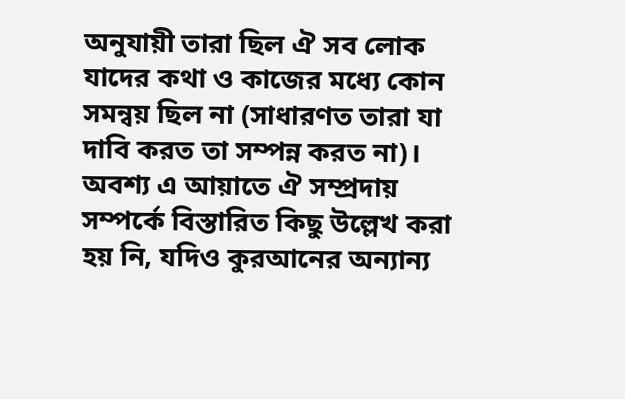অনুযায়ী তারা ছিল ঐ সব লোক যাদের কথা ও কাজের মধ্যে কোন সমন্বয় ছিল না (সাধারণত তারা যা দাবি করত তা সম্পন্ন করত না)। অবশ্য এ আয়াতে ঐ সম্প্রদায় সম্পর্কে বিস্তারিত কিছু উল্লেখ করা হয় নি, যদিও কুরআনের অন্যান্য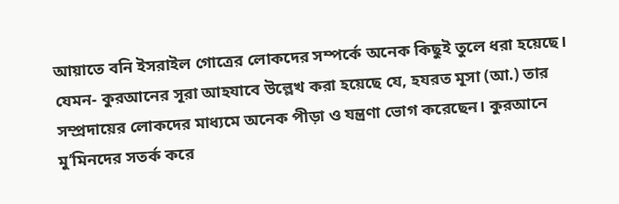আয়াতে বনি ইসরাইল গোত্রের লোকদের সম্পর্কে অনেক কিছুই তুলে ধরা হয়েছে। যেমন- কুরআনের সূরা আহযাবে উল্লেখ করা হয়েছে যে, হযরত মূসা (আ.) তার সম্প্রদায়ের লোকদের মাধ্যমে অনেক পীড়া ও যন্ত্রণা ভোগ করেছেন। কুরআনে মু’মিনদের সতর্ক করে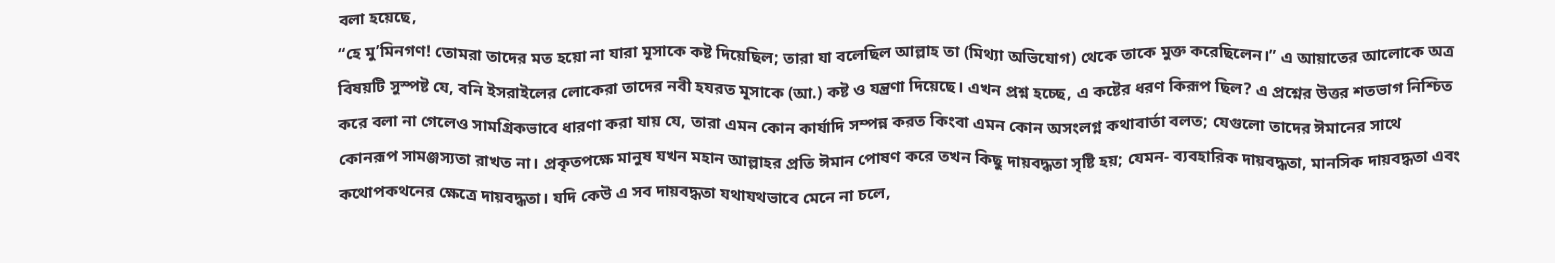বলা হয়েছে,
“হে মু’মিনগণ! তোমরা তাদের মত হয়ো না যারা মূসাকে কষ্ট দিয়েছিল; তারা যা বলেছিল আল্লাহ তা (মিথ্যা অভিযোগ) থেকে তাকে মুক্ত করেছিলেন।” এ আয়াতের আলোকে অত্র বিষয়টি সুস্পষ্ট যে, বনি ইসরাইলের লোকেরা তাদের নবী হযরত মূসাকে (আ.) কষ্ট ও যন্ত্রণা দিয়েছে। এখন প্রশ্ন হচ্ছে, এ কষ্টের ধরণ কিরূপ ছিল? এ প্রশ্নের উত্তর শতভাগ নিশ্চিত করে বলা না গেলেও সামগ্রিকভাবে ধারণা করা যায় যে, তারা এমন কোন কার্যাদি সম্পন্ন করত কিংবা এমন কোন অসংলগ্ন কথাবার্তা বলত; যেগুলো তাদের ঈমানের সাথে কোনরূপ সামঞ্জস্যতা রাখত না। প্রকৃতপক্ষে মানুষ যখন মহান আল্লাহর প্রতি ঈমান পোষণ করে তখন কিছু দায়বদ্ধতা সৃষ্টি হয়; যেমন- ব্যবহারিক দায়বদ্ধতা, মানসিক দায়বদ্ধতা এবং কথোপকথনের ক্ষেত্রে দায়বদ্ধতা। যদি কেউ এ সব দায়বদ্ধতা যথাযথভাবে মেনে না চলে,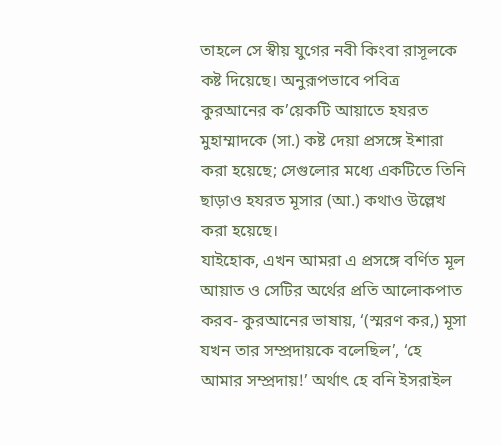তাহলে সে স্বীয় যুগের নবী কিংবা রাসূলকে কষ্ট দিয়েছে। অনুরূপভাবে পবিত্র কুরআনের ক’য়েকটি আয়াতে হযরত মুহাম্মাদকে (সা.) কষ্ট দেয়া প্রসঙ্গে ইশারা করা হয়েছে; সেগুলোর মধ্যে একটিতে তিনি ছাড়াও হযরত মূসার (আ.) কথাও উল্লেখ করা হয়েছে।
যাইহোক, এখন আমরা এ প্রসঙ্গে বর্ণিত মূল আয়াত ও সেটির অর্থের প্রতি আলোকপাত করব- কুরআনের ভাষায়, ‘(স্মরণ কর,) মূসা যখন তার সম্প্রদায়কে বলেছিল’, ‘হে আমার সম্প্রদায়!’ অর্থাৎ হে বনি ইসরাইল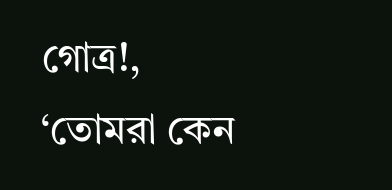গোত্র!, ‘তোমরা কেন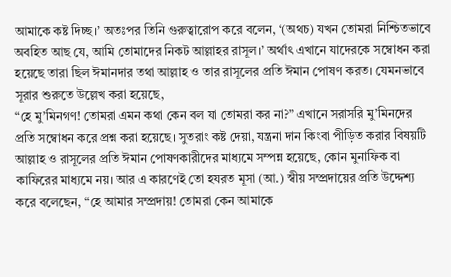আমাকে কষ্ট দিচ্ছ।’ অতঃপর তিনি গুরুত্বারোপ করে বলেন, ‘(অথচ) যখন তোমরা নিশ্চিতভাবে অবহিত আছ যে, আমি তোমাদের নিকট আল্লাহর রাসূল।’ অর্থাৎ এখানে যাদেরকে সম্বোধন করা হয়েছে তারা ছিল ঈমানদার তথা আল্লাহ ও তার রাসূলের প্রতি ঈমান পোষণ করত। যেমনভাবে সূরার শুরুতে উল্লেখ করা হয়েছে,
“হে মু’মিনগণ! তোমরা এমন কথা কেন বল যা তোমরা কর না?” এখানে সরাসরি মু’মিনদের প্রতি সম্বোধন করে প্রশ্ন করা হয়েছে। সুতরাং কষ্ট দেয়া, যন্ত্রনা দান কিংবা পীড়িত করার বিষয়টি আল্লাহ ও রাসূলের প্রতি ঈমান পোষণকারীদের মাধ্যমে সম্পন্ন হয়েছে, কোন মুনাফিক বা কাফিরের মাধ্যমে নয়। আর এ কারণেই তো হযরত মূসা (আ.) স্বীয় সম্প্রদায়ের প্রতি উদ্দেশ্য করে বলেছেন, “হে আমার সম্প্রদায়! তোমরা কেন আমাকে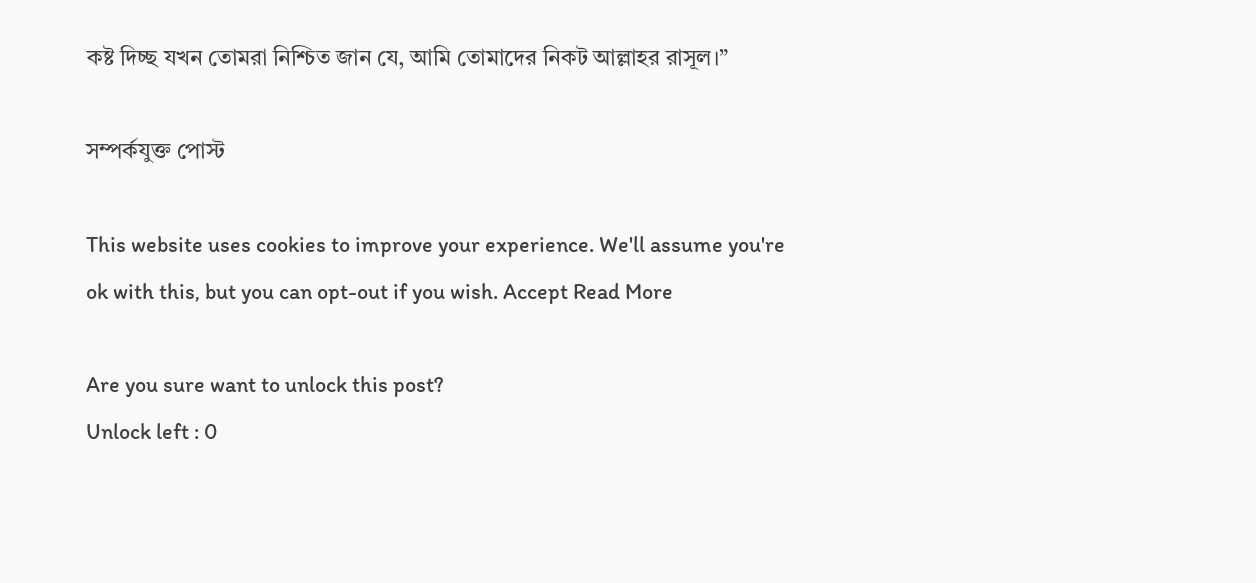কষ্ট দিচ্ছ যখন তোমরা নিশ্চিত জান যে, আমি তোমাদের নিকট আল্লাহর রাসূল।”

সম্পর্কযুক্ত পোস্ট

This website uses cookies to improve your experience. We'll assume you're ok with this, but you can opt-out if you wish. Accept Read More

Are you sure want to unlock this post?
Unlock left : 0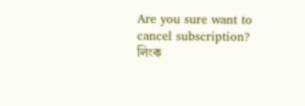Are you sure want to cancel subscription?
লিংক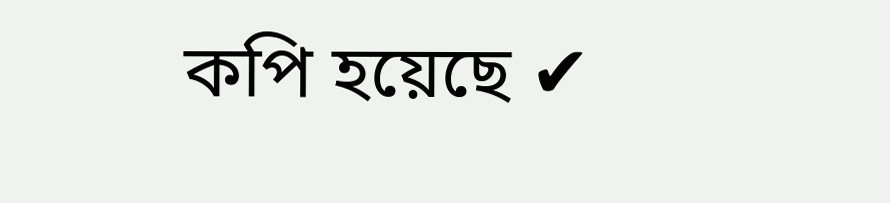কপি হয়েছে ✔